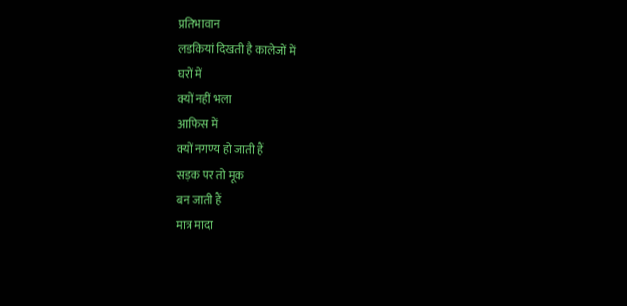प्रतिभावान
लडकियां दिखती है कालेजों में
घरों में
क्यों नहीं भला
आफिस में
क्यों नगण्य हो जाती हैं
सड़क पर तो मूक
बन जाती हैं
मात्र मादा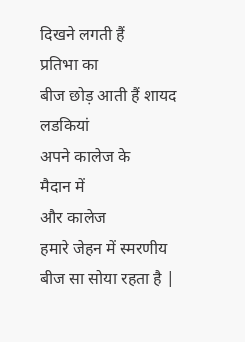दिखने लगती हैं
प्रतिभा का
बीज छोड़ आती हैं शायद लडकियां
अपने कालेज के
मैदान में
और कालेज
हमारे जेहन में स्मरणीय बीज सा सोया रहता है |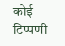कोई टिप्पणी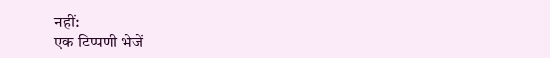नहीं:
एक टिप्पणी भेजें